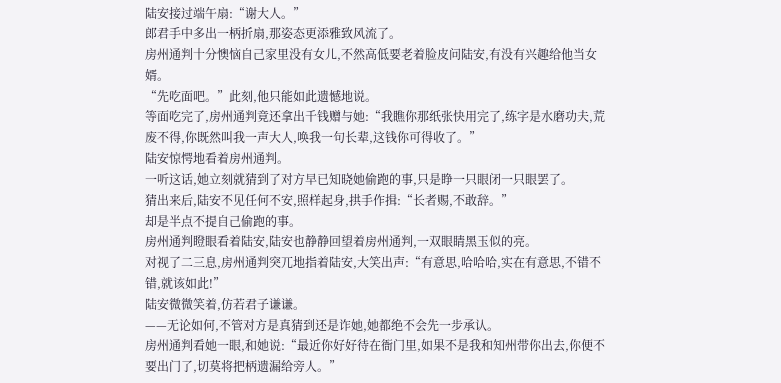陆安接过端午扇:“谢大人。”
郎君手中多出一柄折扇,那姿态更添雅致风流了。
房州通判十分懊恼自己家里没有女儿,不然高低要老着脸皮问陆安,有没有兴趣给他当女婿。
“先吃面吧。”此刻,他只能如此遗憾地说。
等面吃完了,房州通判竟还拿出千钱赠与她:“我瞧你那纸张快用完了,练字是水磨功夫,荒废不得,你既然叫我一声大人,唤我一句长辈,这钱你可得收了。”
陆安惊愕地看着房州通判。
一听这话,她立刻就猜到了对方早已知晓她偷跑的事,只是睁一只眼闭一只眼罢了。
猜出来后,陆安不见任何不安,照样起身,拱手作揖:“长者赐,不敢辞。”
却是半点不提自己偷跑的事。
房州通判瞪眼看着陆安,陆安也静静回望着房州通判,一双眼睛黑玉似的亮。
对视了二三息,房州通判突兀地指着陆安,大笑出声:“有意思,哈哈哈,实在有意思,不错不错,就该如此!”
陆安微微笑着,仿若君子谦谦。
——无论如何,不管对方是真猜到还是诈她,她都绝不会先一步承认。
房州通判看她一眼,和她说:“最近你好好待在衙门里,如果不是我和知州带你出去,你便不要出门了,切莫将把柄遗漏给旁人。”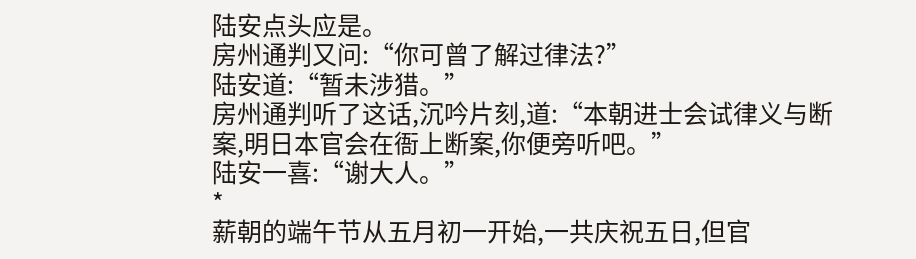陆安点头应是。
房州通判又问:“你可曾了解过律法?”
陆安道:“暂未涉猎。”
房州通判听了这话,沉吟片刻,道:“本朝进士会试律义与断案,明日本官会在衙上断案,你便旁听吧。”
陆安一喜:“谢大人。”
*
薪朝的端午节从五月初一开始,一共庆祝五日,但官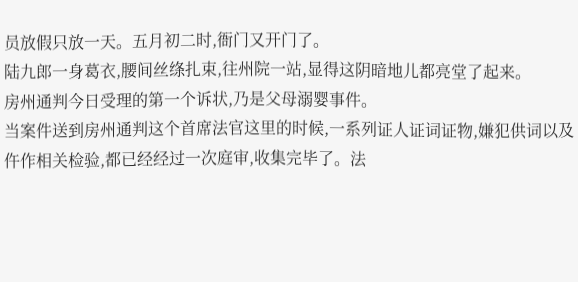员放假只放一天。五月初二时,衙门又开门了。
陆九郎一身葛衣,腰间丝绦扎束,往州院一站,显得这阴暗地儿都亮堂了起来。
房州通判今日受理的第一个诉状,乃是父母溺婴事件。
当案件送到房州通判这个首席法官这里的时候,一系列证人证词证物,嫌犯供词以及仵作相关检验,都已经经过一次庭审,收集完毕了。法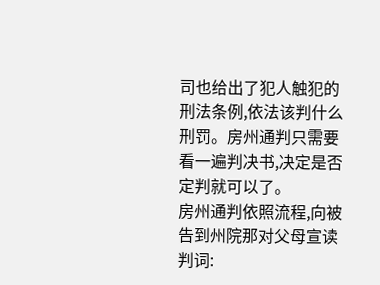司也给出了犯人触犯的刑法条例,依法该判什么刑罚。房州通判只需要看一遍判决书,决定是否定判就可以了。
房州通判依照流程,向被告到州院那对父母宣读判词: